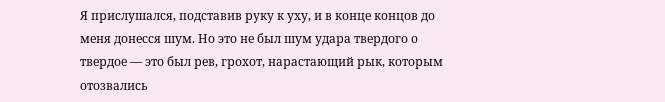Я прислушался, подставив руку к уху, и в конце концов до меня донесся шум. Но это не был шум удара твердого о твердое — это был рев, грохот, нарастающий рык, которым отозвались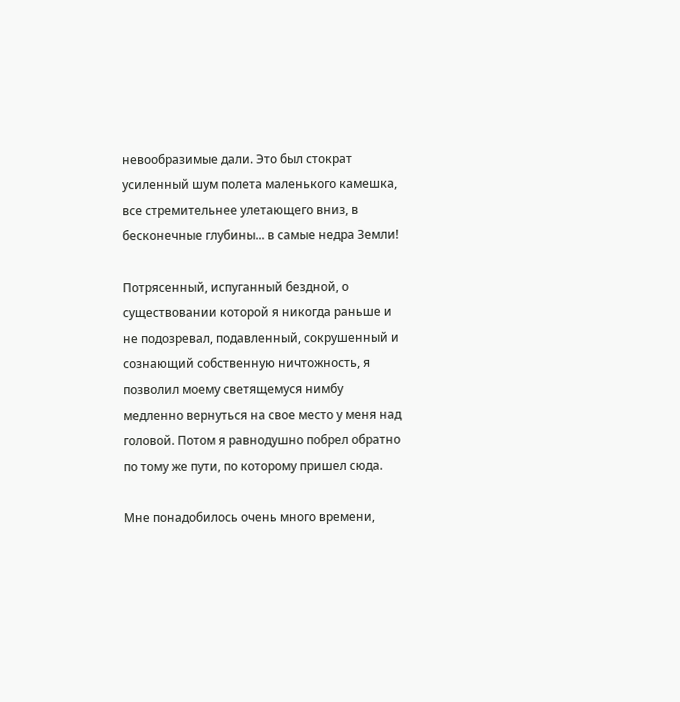невообразимые дали. Это был стократ усиленный шум полета маленького камешка, все стремительнее улетающего вниз, в бесконечные глубины... в самые недра Земли!

Потрясенный, испуганный бездной, о существовании которой я никогда раньше и не подозревал, подавленный, сокрушенный и сознающий собственную ничтожность, я позволил моему светящемуся нимбу медленно вернуться на свое место у меня над головой. Потом я равнодушно побрел обратно по тому же пути, по которому пришел сюда.

Мне понадобилось очень много времени,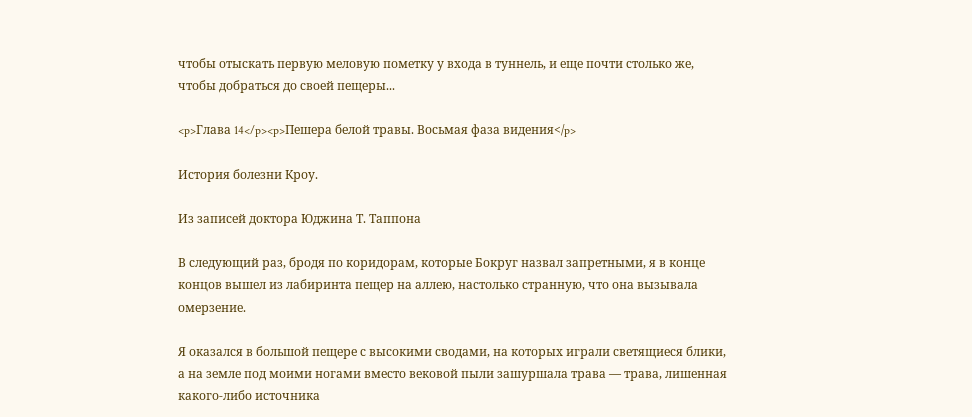чтобы отыскать первую меловую пометку у входа в туннель, и еще почти столько же, чтобы добраться до своей пещеры...

<p>Глава 14</p><p>Пешера белой травы. Восьмая фаза видения</p>

История болезни Кроу.

Из записей доктора Юджина Т. Таппона

В следующий раз, бродя по коридорам, которые Бокруг назвал запретными, я в конце концов вышел из лабиринта пещер на аллею, настолько странную, что она вызывала омерзение.

Я оказался в большой пещере с высокими сводами, на которых играли светящиеся блики, а на земле под моими ногами вместо вековой пыли зашуршала трава — трава, лишенная какого-либо источника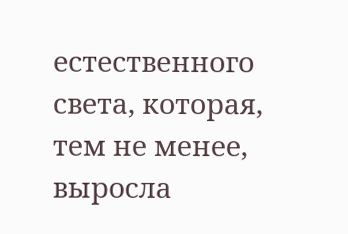естественного света, которая, тем не менее, выросла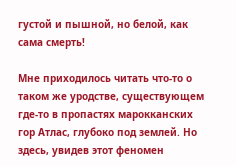густой и пышной, но белой, как сама смерть!

Мне приходилось читать что-то о таком же уродстве, существующем где-то в пропастях марокканских гор Атлас, глубоко под землей. Но здесь, увидев этот феномен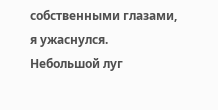собственными глазами, я ужаснулся. Небольшой луг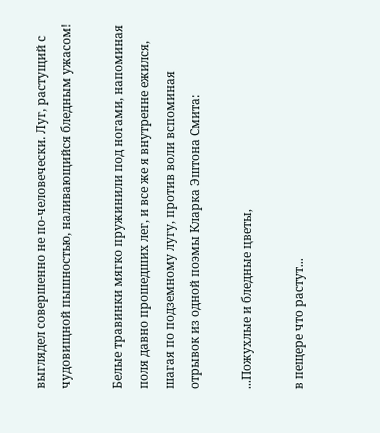выглядел совершенно не по-человечески. Луг, растущий с чудовищной пышностью, наливающийся бледным ужасом!

Белые травинки мягко пружинили под ногами, напоминая поля давно прошедших лег, и все же я внутренне ежился, шагая по подземному лугу, против воли вспоминая отрывок из одной поэмы Кларка Эштона Смита:

...Пожухлые и бледные цветы,

в пещере что растут...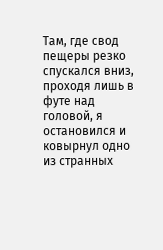Там, где свод пещеры резко спускался вниз, проходя лишь в футе над головой, я остановился и ковырнул одно из странных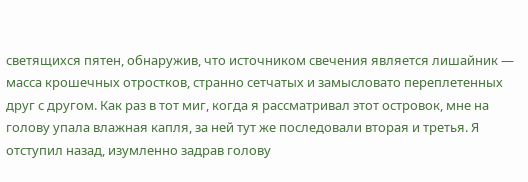светящихся пятен, обнаружив, что источником свечения является лишайник — масса крошечных отростков, странно сетчатых и замысловато переплетенных друг с другом. Как раз в тот миг, когда я рассматривал этот островок, мне на голову упала влажная капля, за ней тут же последовали вторая и третья. Я отступил назад, изумленно задрав голову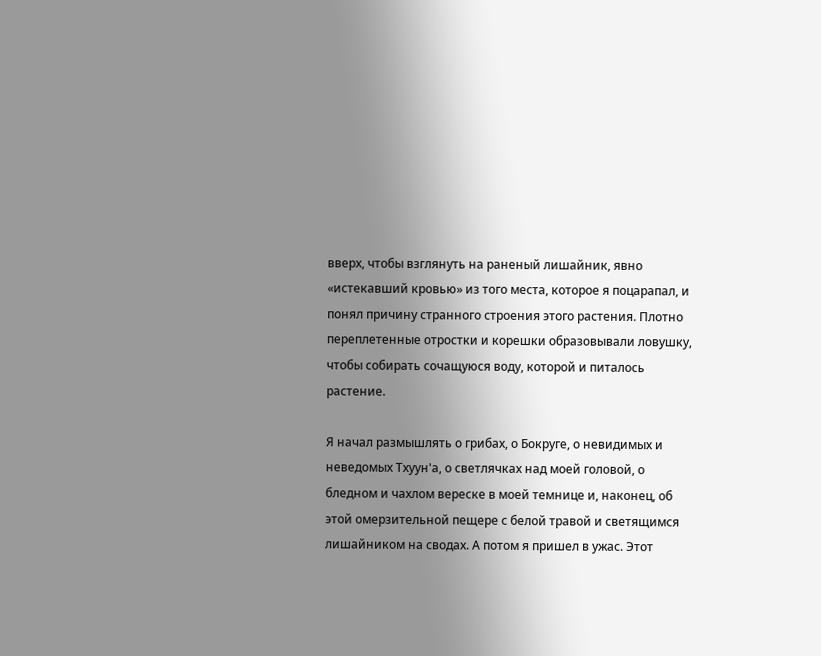вверх, чтобы взглянуть на раненый лишайник, явно «истекавший кровью» из того места, которое я поцарапал, и понял причину странного строения этого растения. Плотно переплетенные отростки и корешки образовывали ловушку, чтобы собирать сочащуюся воду, которой и питалось растение.

Я начал размышлять о грибах, о Бокруге, о невидимых и неведомых Тхуун'а, о светлячках над моей головой, о бледном и чахлом вереске в моей темнице и, наконец, об этой омерзительной пещере с белой травой и светящимся лишайником на сводах. А потом я пришел в ужас. Этот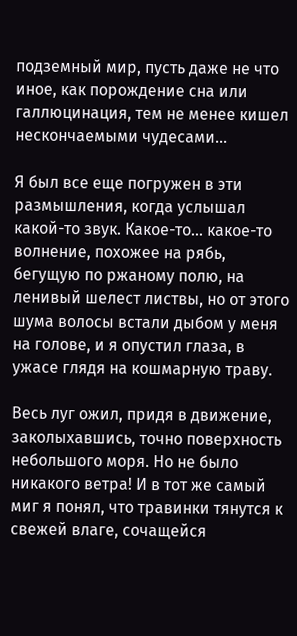подземный мир, пусть даже не что иное, как порождение сна или галлюцинация, тем не менее кишел нескончаемыми чудесами...

Я был все еще погружен в эти размышления, когда услышал какой-то звук. Какое-то... какое-то волнение, похожее на рябь, бегущую по ржаному полю, на ленивый шелест листвы, но от этого шума волосы встали дыбом у меня на голове, и я опустил глаза, в ужасе глядя на кошмарную траву.

Весь луг ожил, придя в движение, заколыхавшись, точно поверхность небольшого моря. Но не было никакого ветра! И в тот же самый миг я понял, что травинки тянутся к свежей влаге, сочащейся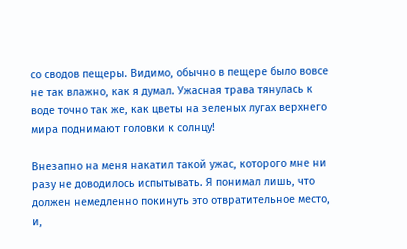со сводов пещеры. Видимо, обычно в пещере было вовсе не так влажно, как я думал. Ужасная трава тянулась к воде точно так же, как цветы на зеленых лугах верхнего мира поднимают головки к солнцу!

Внезапно на меня накатил такой ужас, которого мне ни разу не доводилось испытывать. Я понимал лишь, что должен немедленно покинуть это отвратительное место, и,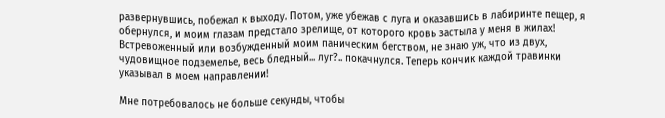развернувшись, побежал к выходу. Потом, уже убежав с луга и оказавшись в лабиринте пещер, я обернулся, и моим глазам предстало зрелище, от которого кровь застыла у меня в жилах! Встревоженный или возбужденный моим паническим бегством, не знаю уж, что из двух, чудовищное подземелье, весь бледный... луг?.. покачнулся. Теперь кончик каждой травинки указывал в моем направлении!

Мне потребовалось не больше секунды, чтобы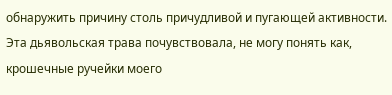обнаружить причину столь причудливой и пугающей активности. Эта дьявольская трава почувствовала, не могу понять как, крошечные ручейки моего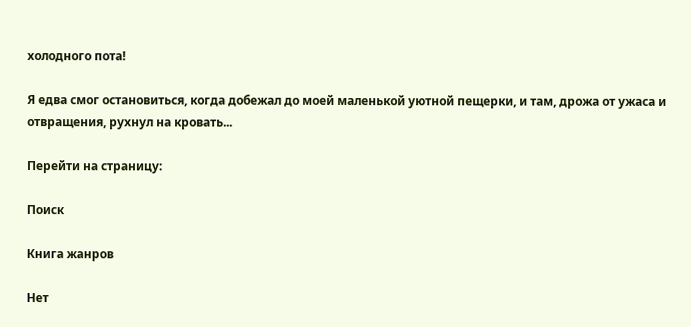холодного пота!

Я едва смог остановиться, когда добежал до моей маленькой уютной пещерки, и там, дрожа от ужаса и отвращения, рухнул на кровать...

Перейти на страницу:

Поиск

Книга жанров

Нет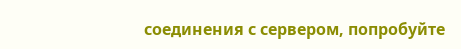соединения с сервером, попробуйте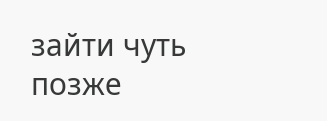зайти чуть позже